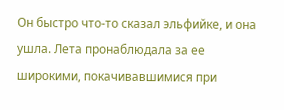Он быстро что-то сказал эльфийке, и она ушла. Лета пронаблюдала за ее широкими, покачивавшимися при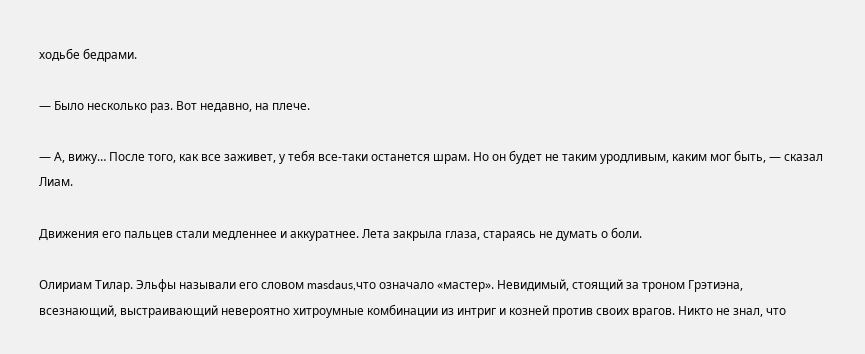ходьбе бедрами.

— Было несколько раз. Вот недавно, на плече.

— А, вижу… После того, как все заживет, у тебя все-таки останется шрам. Но он будет не таким уродливым, каким мог быть, — сказал Лиам.

Движения его пальцев стали медленнее и аккуратнее. Лета закрыла глаза, стараясь не думать о боли.

Олириам Тилар. Эльфы называли его словом masdaus,что означало «мастер». Невидимый, стоящий за троном Грэтиэна, всезнающий, выстраивающий невероятно хитроумные комбинации из интриг и козней против своих врагов. Никто не знал, что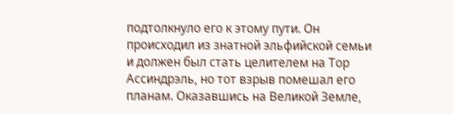подтолкнуло его к этому пути. Он происходил из знатной эльфийской семьи и должен был стать целителем на Тор Ассиндрэль, но тот взрыв помешал его планам. Оказавшись на Великой Земле,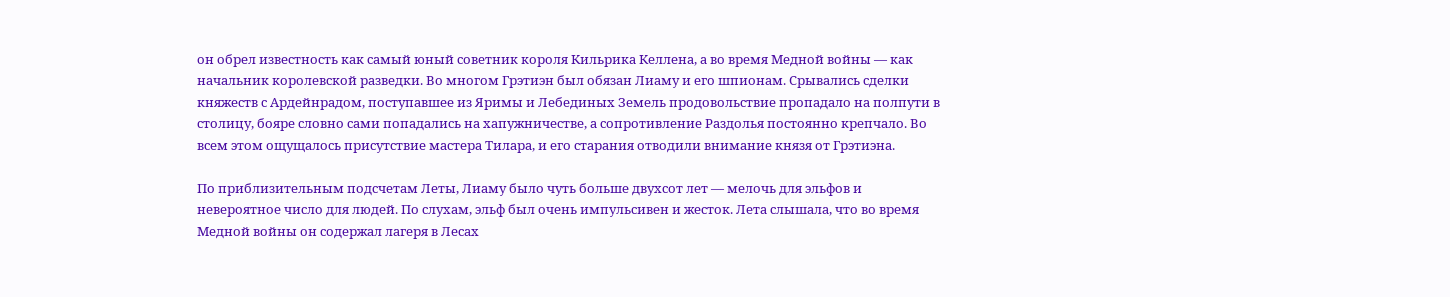он обрел известность как самый юный советник короля Кильрика Келлена, а во время Медной войны — как начальник королевской разведки. Во многом Грэтиэн был обязан Лиаму и его шпионам. Срывались сделки княжеств с Ардейнрадом, поступавшее из Яримы и Лебединых Земель продовольствие пропадало на полпути в столицу, бояре словно сами попадались на хапужничестве, а сопротивление Раздолья постоянно крепчало. Во всем этом ощущалось присутствие мастера Тилара, и его старания отводили внимание князя от Грэтиэна.

По приблизительным подсчетам Леты, Лиаму было чуть больше двухсот лет — мелочь для эльфов и невероятное число для людей. По слухам, эльф был очень импульсивен и жесток. Лета слышала, что во время Медной войны он содержал лагеря в Лесах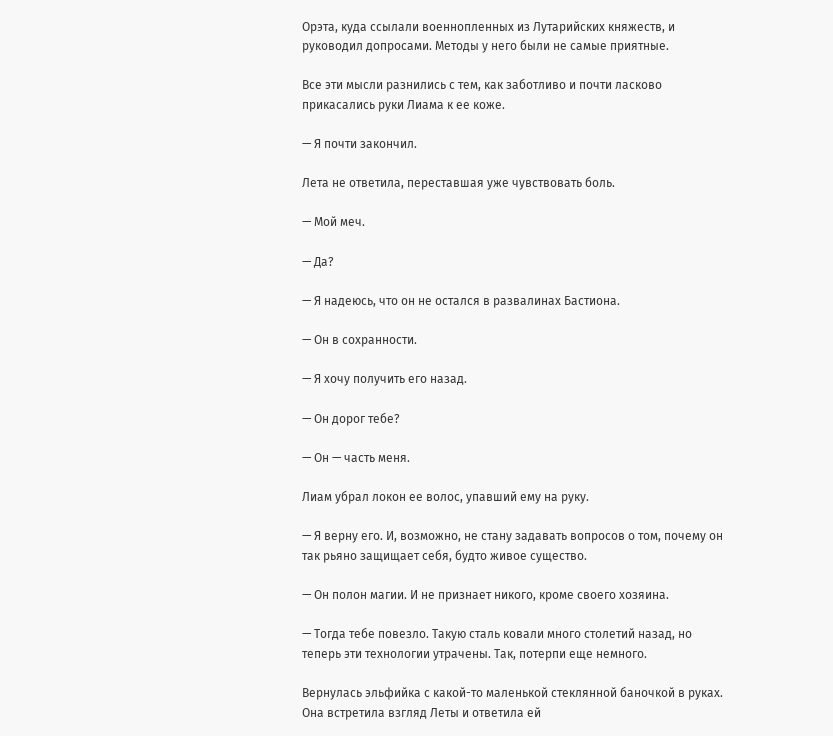Орэта, куда ссылали военнопленных из Лутарийских княжеств, и руководил допросами. Методы у него были не самые приятные.

Все эти мысли разнились с тем, как заботливо и почти ласково прикасались руки Лиама к ее коже.

— Я почти закончил.

Лета не ответила, переставшая уже чувствовать боль.

— Мой меч.

— Да?

— Я надеюсь, что он не остался в развалинах Бастиона.

— Он в сохранности.

— Я хочу получить его назад.

— Он дорог тебе?

— Он — часть меня.

Лиам убрал локон ее волос, упавший ему на руку.

— Я верну его. И, возможно, не стану задавать вопросов о том, почему он так рьяно защищает себя, будто живое существо.

— Он полон магии. И не признает никого, кроме своего хозяина.

— Тогда тебе повезло. Такую сталь ковали много столетий назад, но теперь эти технологии утрачены. Так, потерпи еще немного.

Вернулась эльфийка с какой-то маленькой стеклянной баночкой в руках. Она встретила взгляд Леты и ответила ей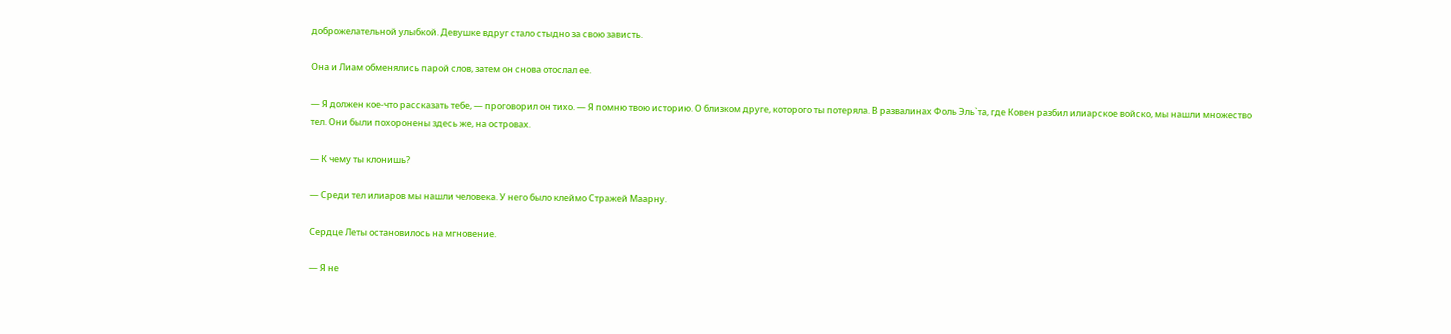доброжелательной улыбкой. Девушке вдруг стало стыдно за свою зависть.

Она и Лиам обменялись парой слов, затем он снова отослал ее.

— Я должен кое-что рассказать тебе, — проговорил он тихо. — Я помню твою историю. О близком друге, которого ты потеряла. В развалинах Фоль Эль`та, где Ковен разбил илиарское войско, мы нашли множество тел. Они были похоронены здесь же, на островах.

— К чему ты клонишь?

— Среди тел илиаров мы нашли человека. У него было клеймо Стражей Маарну.

Сердце Леты остановилось на мгновение.

— Я не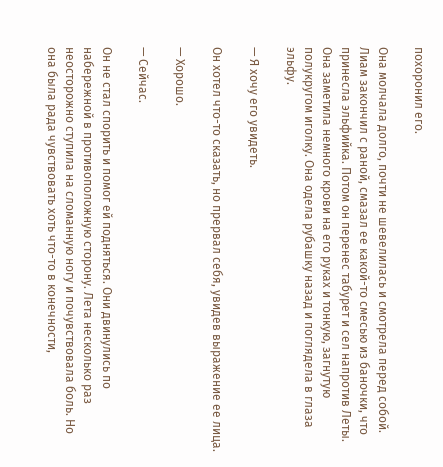похоронил его.

Она молчала долго, почти не шевелилась и смотрела перед собой. Лиам закончил с раной, смазал ее какой-то смесью из баночки, что принесла эльфийка. Потом он перенес табурет и сел напротив Леты. Она заметила немного крови на его руках и тонкую, загнутую полукругом иголку. Она одела рубашку назад и поглядела в глаза эльфу.

— Я хочу его увидеть.

Он хотел что-то сказать, но прервал себя, увидев выражение ее лица.

— Хорошо.

— Сейчас.

Он не стал спорить и помог ей подняться. Они двинулись по набережной в противоположную сторону. Лета несколько раз неосторожно ступила на сломанную ногу и почувствовала боль. Но она была рада чувствовать хоть что-то в конечности,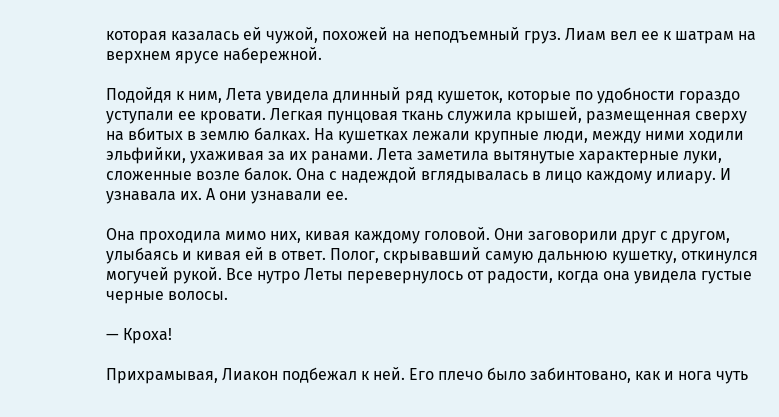которая казалась ей чужой, похожей на неподъемный груз. Лиам вел ее к шатрам на верхнем ярусе набережной.

Подойдя к ним, Лета увидела длинный ряд кушеток, которые по удобности гораздо уступали ее кровати. Легкая пунцовая ткань служила крышей, размещенная сверху на вбитых в землю балках. На кушетках лежали крупные люди, между ними ходили эльфийки, ухаживая за их ранами. Лета заметила вытянутые характерные луки, сложенные возле балок. Она с надеждой вглядывалась в лицо каждому илиару. И узнавала их. А они узнавали ее.

Она проходила мимо них, кивая каждому головой. Они заговорили друг с другом, улыбаясь и кивая ей в ответ. Полог, скрывавший самую дальнюю кушетку, откинулся могучей рукой. Все нутро Леты перевернулось от радости, когда она увидела густые черные волосы.

— Кроха!

Прихрамывая, Лиакон подбежал к ней. Его плечо было забинтовано, как и нога чуть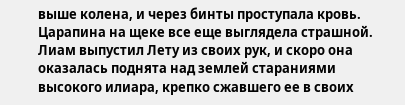выше колена, и через бинты проступала кровь. Царапина на щеке все еще выглядела страшной. Лиам выпустил Лету из своих рук, и скоро она оказалась поднята над землей стараниями высокого илиара, крепко сжавшего ее в своих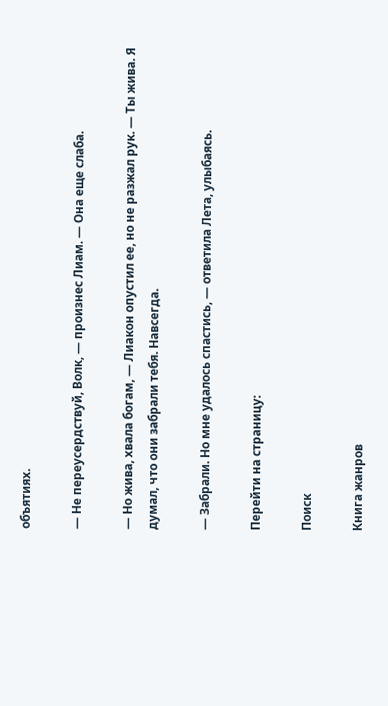объятиях.

— Не переусердствуй, Волк, — произнес Лиам. — Она еще слаба.

— Но жива, хвала богам, — Лиакон опустил ее, но не разжал рук. — Ты жива. Я думал, что они забрали тебя. Навсегда.

— Забрали. Но мне удалось спастись, — ответила Лета, улыбаясь.

Перейти на страницу:

Поиск

Книга жанров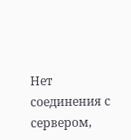Нет соединения с сервером,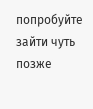попробуйте зайти чуть позже